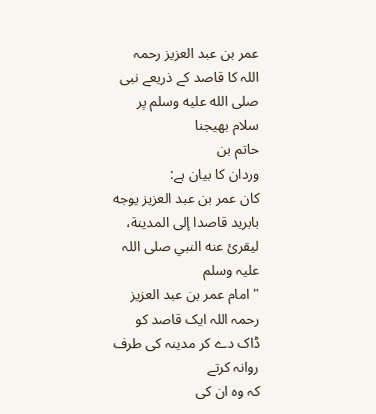عمر بن عبد العزیز رحمہ
اللہ کا قاصد کے ذریعے نبی صلى الله عليه وسلم پر سلام بھیجنا
حاتم بن
وردان کا بیان ہے:
کان عمر بن عبد العزیز یوجه بابرید قاصدا إلی المدینة،
لیقریٔ عنه النبي صلی اللہ علیہ وسلم
" امام عمر بن عبد العزیز رحمہ اللہ ایک قاصد کو
ڈاک دے کر مدینہ کی طرف روانہ کرتے
کہ وہ ان کی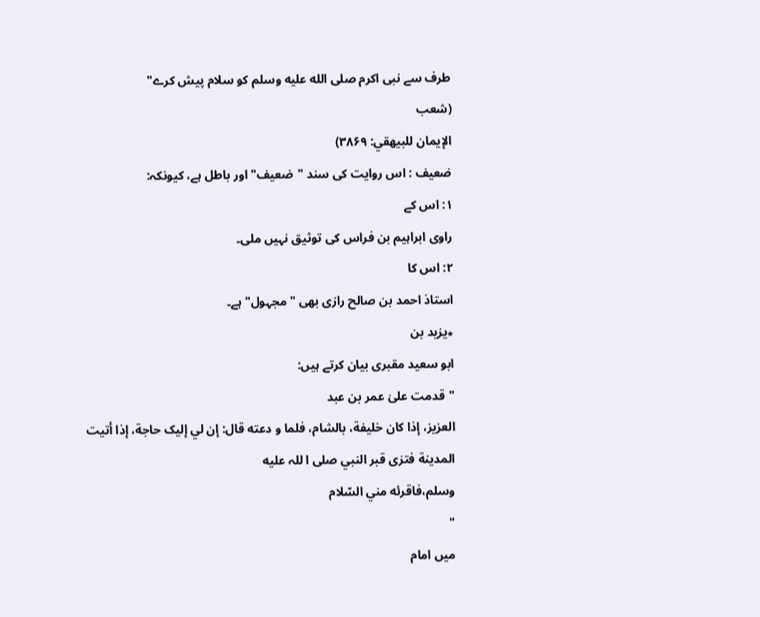طرف سے نبی اکرم صلى الله عليه وسلم کو سلام پیش کرے"
(شعب
الإیمان للبیھقي: ۳۸۶۹)
ضعیف : اس روایت کی سند "ضعیف" اور باطل ہے، کیونکہ:
۱: اس کے
راوی ابراہیم بن فراس کی توثیق نہیں ملی۔
۲: اس کا
استاذ احمد بن صالح رازی بھی "مجہول" ہے۔
٭یزید بن
ابو سعید مقبری بیان کرتے ہیں:
"قدمت علیٰ عمر بن عبد
العزیز، إذا کان خلیفة، بالشام، فلما و دعته قال: إن لي إلیک حاجة، إذا أتیت
المدینة فترٰی قبر النبي صلی ا للہ علیه
وسلم،فاقرئه مني السّلام
"
میں امام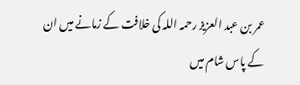عمر بن عبد العزیز رحمہ اللہ کی خلافت کے زمانے میں ان کے پاس شام میں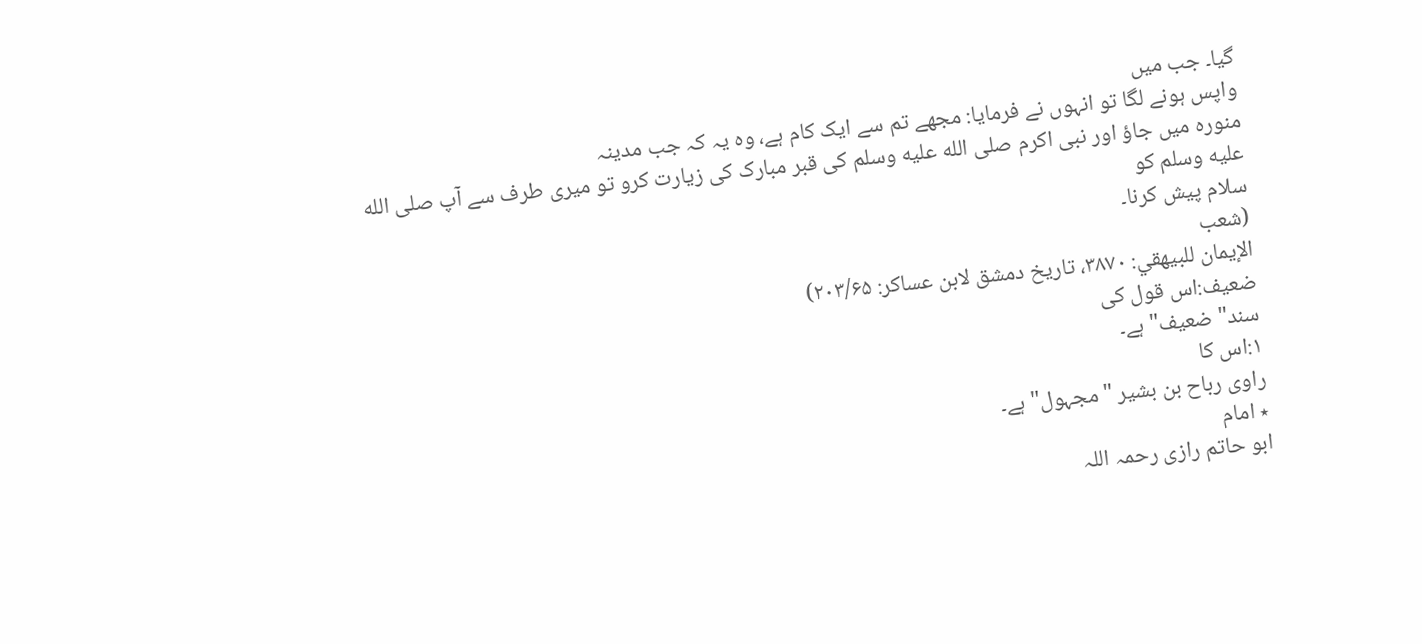گیا۔ جب میں
واپس ہونے لگا تو انہوں نے فرمایا: مجھے تم سے ایک کام ہے، وہ یہ کہ جب مدینہ
منورہ میں جاؤ اور نبی اکرم صلى الله عليه وسلم کی قبر مبارک کی زیارت کرو تو میری طرف سے آپ صلى الله عليه وسلم کو
سلام پیش کرنا۔
(شعب
الإیمان للبیھقي: ۳۸۷۰، تاریخ دمشق لابن عساکر: ۲۰۳/۶۵)
ضعیف:اس قول کی
سند"ضعیف" ہے۔
۱:اس کا
راوی رباح بن بشیر "مجہول" ہے۔
٭ امام
ابو حاتم رازی رحمہ اللہ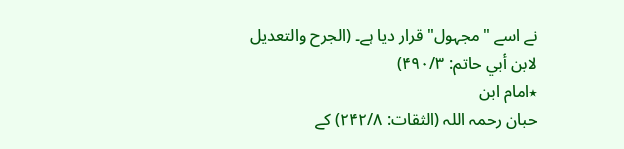نے اسے "مجہول" قرار دیا ہے۔ (الجرح والتعدیل
لابن أبي حاتم: ۴۹۰/۳)
٭امام ابن
حبان رحمہ اللہ (الثقات: ۲۴۲/۸) کے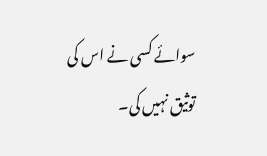سوائے کسی نے اس کی توثیق نہیں کی۔